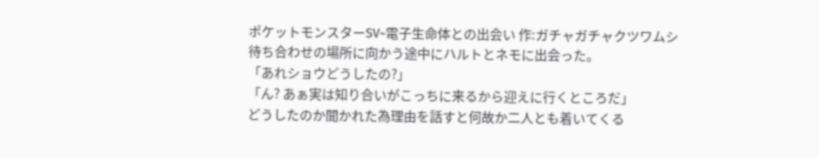ポケットモンスターSV~電子生命体との出会い 作:ガチャガチャクツワムシ
待ち合わせの場所に向かう途中にハルトとネモに出会った。
「あれショウどうしたの?」
「ん? あぁ実は知り合いがこっちに来るから迎えに行くところだ」
どうしたのか聞かれた為理由を話すと何故か二人とも着いてくる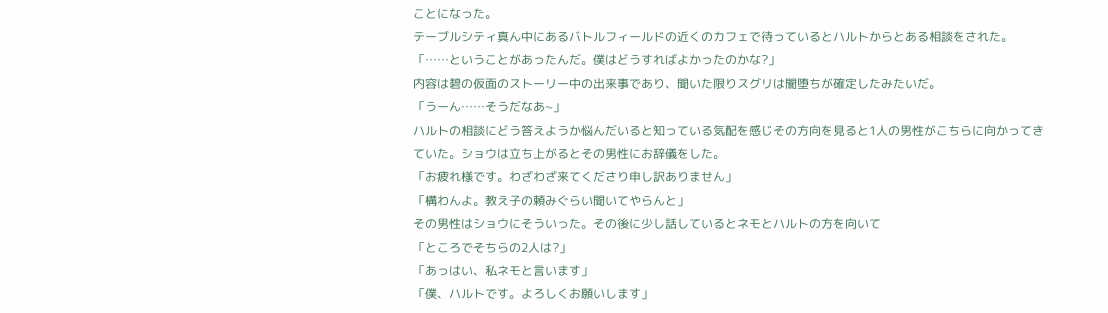ことになった。
テーブルシティ真ん中にあるバトルフィールドの近くのカフェで待っているとハルトからとある相談をされた。
「……ということがあったんだ。僕はどうすればよかったのかな?」
内容は碧の仮面のストーリー中の出来事であり、聞いた限りスグリは闇堕ちが確定したみたいだ。
「うーん……そうだなあ~」
ハルトの相談にどう答えようか悩んだいると知っている気配を感じその方向を見ると1人の男性がこちらに向かってきていた。ショウは立ち上がるとその男性にお辞儀をした。
「お疲れ様です。わざわざ来てくださり申し訳ありません」
「構わんよ。教え子の頼みぐらい聞いてやらんと」
その男性はショウにそういった。その後に少し話しているとネモとハルトの方を向いて
「ところでそちらの2人は?」
「あっはい、私ネモと言います」
「僕、ハルトです。よろしくお願いします」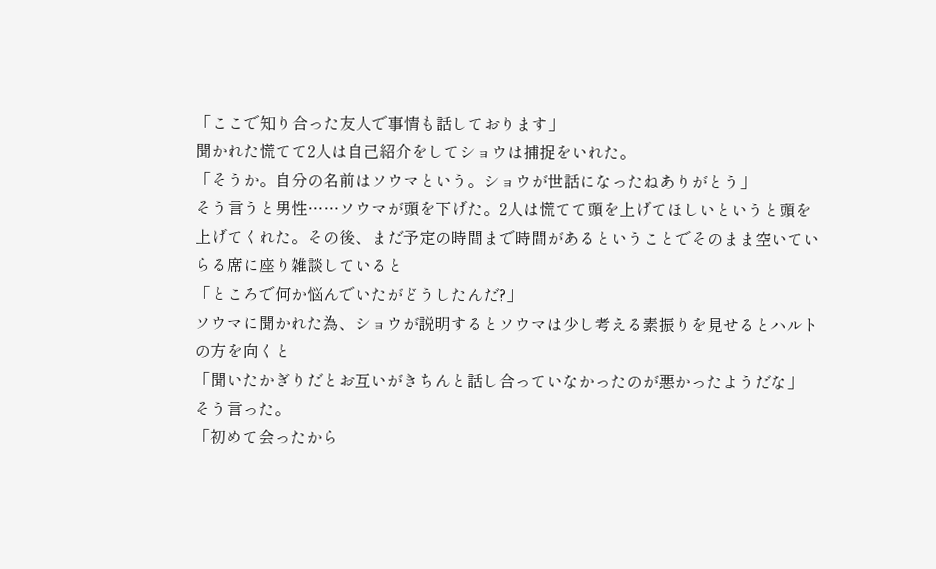「ここで知り合った友人で事情も話しております」
聞かれた慌てて2人は自己紹介をしてショウは捕捉をいれた。
「そうか。自分の名前はソウマという。ショウが世話になったねありがとう」
そう言うと男性……ソウマが頭を下げた。2人は慌てて頭を上げてほしいというと頭を上げてくれた。その後、まだ予定の時間まで時間があるということでそのまま空いていらる席に座り雑談していると
「ところで何か悩んでいたがどうしたんだ?」
ソウマに聞かれた為、ショウが説明するとソウマは少し考える素振りを見せるとハルトの方を向くと
「聞いたかぎりだとお互いがきちんと話し合っていなかったのが悪かったようだな」
そう言った。
「初めて会ったから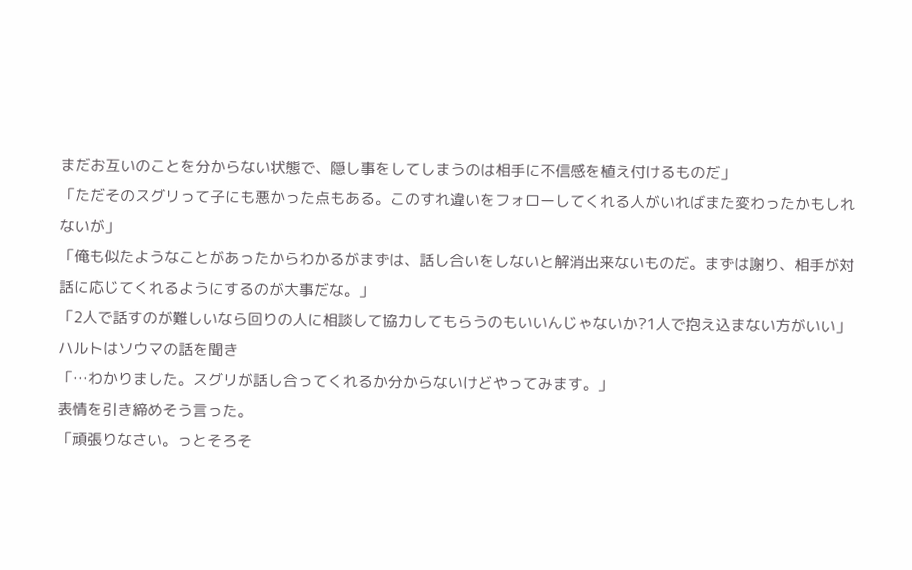まだお互いのことを分からない状態で、隠し事をしてしまうのは相手に不信感を植え付けるものだ」
「ただそのスグリって子にも悪かった点もある。このすれ違いをフォローしてくれる人がいればまた変わったかもしれないが」
「俺も似たようなことがあったからわかるがまずは、話し合いをしないと解消出来ないものだ。まずは謝り、相手が対話に応じてくれるようにするのが大事だな。」
「2人で話すのが難しいなら回りの人に相談して協力してもらうのもいいんじゃないか?1人で抱え込まない方がいい」
ハルトはソウマの話を聞き
「…わかりました。スグリが話し合ってくれるか分からないけどやってみます。」
表情を引き締めそう言った。
「頑張りなさい。っとそろそ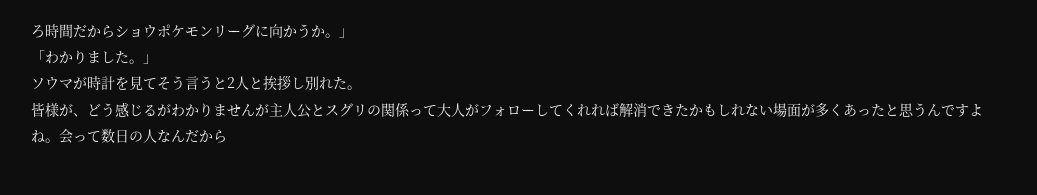ろ時間だからショウポケモンリーグに向かうか。」
「わかりました。」
ソウマが時計を見てそう言うと2人と挨拶し別れた。
皆様が、どう感じるがわかりませんが主人公とスグリの関係って大人がフォローしてくれれば解消できたかもしれない場面が多くあったと思うんですよね。会って数日の人なんだから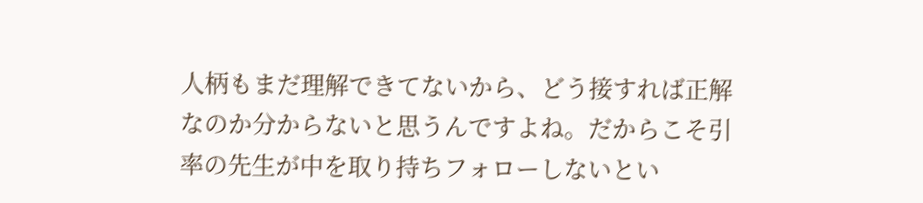人柄もまだ理解できてないから、どう接すれば正解なのか分からないと思うんですよね。だからこそ引率の先生が中を取り持ちフォローしないとい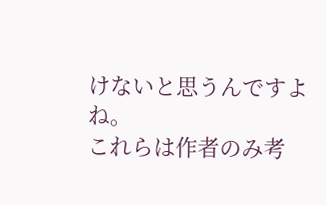けないと思うんですよね。
これらは作者のみ考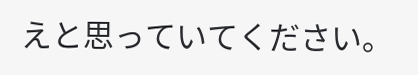えと思っていてください。